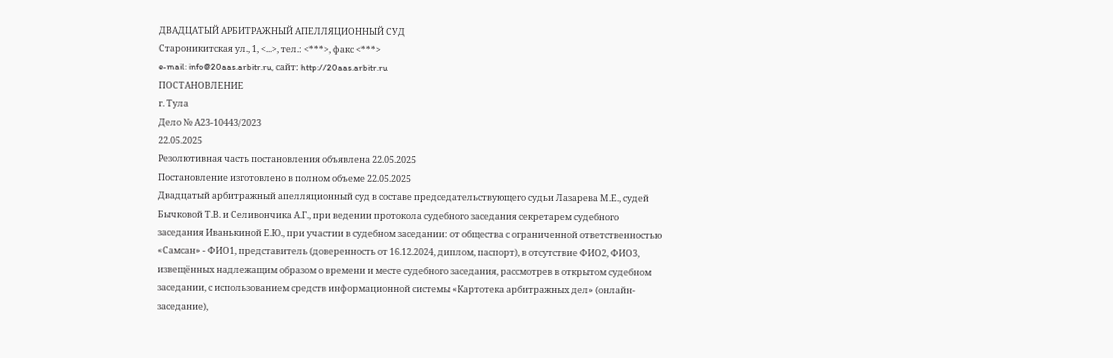ДВАДЦАТЫЙ АРБИТРАЖНЫЙ АПЕЛЛЯЦИОННЫЙ СУД
Староникитская ул., 1, <...>, тел.: <***>, факс <***>
e-mail: info@20aas.arbitr.ru, сайт: http://20aas.arbitr.ru
ПОСТАНОВЛЕНИЕ
г. Тула
Дело № А23-10443/2023
22.05.2025
Резолютивная часть постановления объявлена 22.05.2025
Постановление изготовлено в полном объеме 22.05.2025
Двадцатый арбитражный апелляционный суд в составе председательствующего судьи Лазарева М.Е., судей Бычковой Т.В. и Селивончика А.Г., при ведении протокола судебного заседания секретарем судебного заседания Иванькиной Е.Ю., при участии в судебном заседании: от общества с ограниченной ответственностью «Самсан» - ФИО1, представитель (доверенность от 16.12.2024, диплом, паспорт), в отсутствие ФИО2, ФИО3, извещённых надлежащим образом о времени и месте судебного заседания, рассмотрев в открытом судебном заседании, с использованием средств информационной системы «Картотека арбитражных дел» (онлайн-заседание),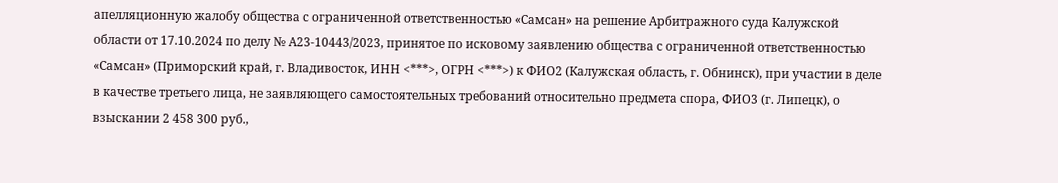апелляционную жалобу общества с ограниченной ответственностью «Самсан» на решение Арбитражного суда Калужской области от 17.10.2024 по делу № А23-10443/2023, принятое по исковому заявлению общества с ограниченной ответственностью «Самсан» (Приморский край, г. Владивосток, ИНН <***>, ОГРН <***>) к ФИО2 (Калужская область, г. Обнинск), при участии в деле в качестве третьего лица, не заявляющего самостоятельных требований относительно предмета спора, ФИО3 (г. Липецк), о взыскании 2 458 300 руб.,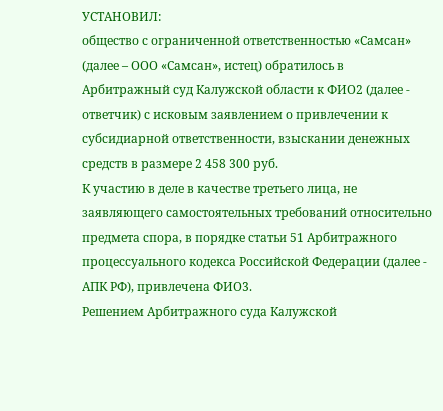УСТАНОВИЛ:
общество с ограниченной ответственностью «Самсан» (далее – ООО «Самсан», истец) обратилось в Арбитражный суд Калужской области к ФИО2 (далее - ответчик) с исковым заявлением о привлечении к субсидиарной ответственности, взыскании денежных средств в размере 2 458 300 руб.
К участию в деле в качестве третьего лица, не заявляющего самостоятельных требований относительно предмета спора, в порядке статьи 51 Арбитражного процессуального кодекса Российской Федерации (далее - АПК РФ), привлечена ФИО3.
Решением Арбитражного суда Калужской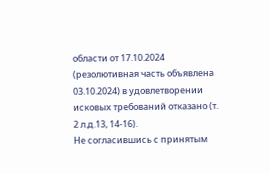области от 17.10.2024 (резолютивная часть объявлена 03.10.2024) в удовлетворении исковых требований отказано (т. 2 л.д.13, 14-16).
Не согласившись с принятым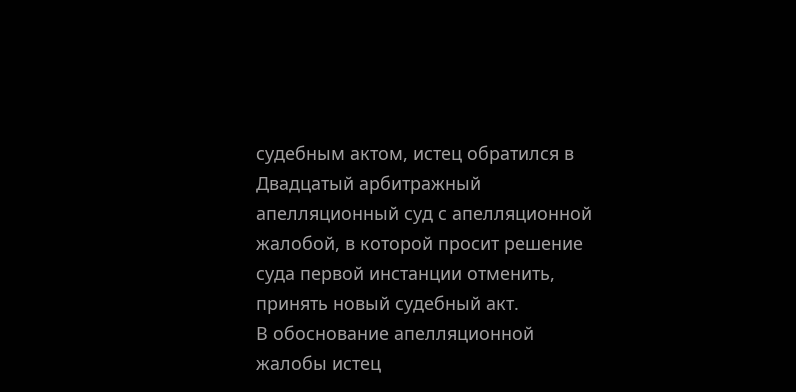судебным актом, истец обратился в Двадцатый арбитражный апелляционный суд с апелляционной жалобой, в которой просит решение суда первой инстанции отменить, принять новый судебный акт.
В обоснование апелляционной жалобы истец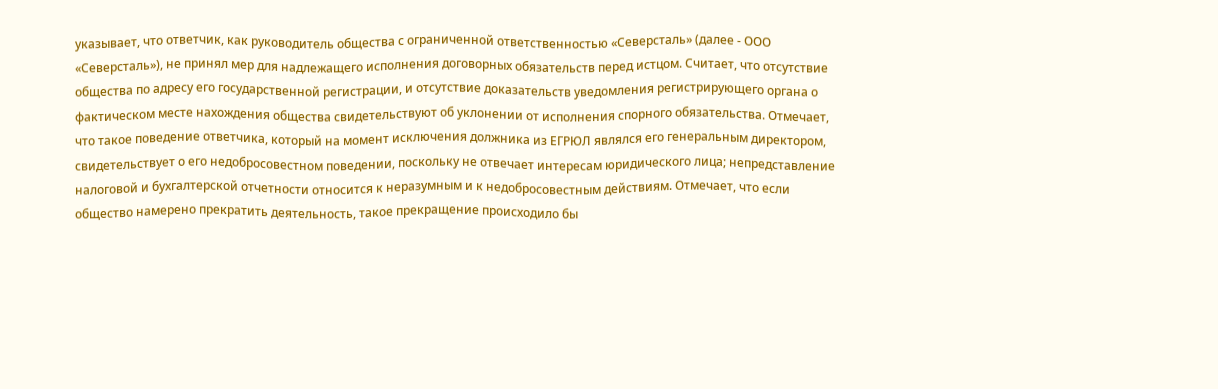указывает, что ответчик, как руководитель общества с ограниченной ответственностью «Северсталь» (далее - ООО «Северсталь»), не принял мер для надлежащего исполнения договорных обязательств перед истцом. Считает, что отсутствие общества по адресу его государственной регистрации, и отсутствие доказательств уведомления регистрирующего органа о фактическом месте нахождения общества свидетельствуют об уклонении от исполнения спорного обязательства. Отмечает, что такое поведение ответчика, который на момент исключения должника из ЕГРЮЛ являлся его генеральным директором, свидетельствует о его недобросовестном поведении, поскольку не отвечает интересам юридического лица; непредставление налоговой и бухгалтерской отчетности относится к неразумным и к недобросовестным действиям. Отмечает, что если общество намерено прекратить деятельность, такое прекращение происходило бы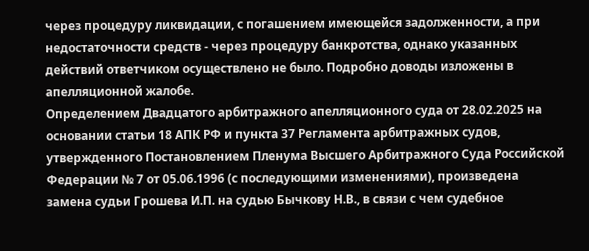через процедуру ликвидации, с погашением имеющейся задолженности, а при недостаточности средств - через процедуру банкротства, однако указанных действий ответчиком осуществлено не было. Подробно доводы изложены в апелляционной жалобе.
Определением Двадцатого арбитражного апелляционного суда от 28.02.2025 на основании статьи 18 АПК РФ и пункта 37 Регламента арбитражных судов, утвержденного Постановлением Пленума Высшего Арбитражного Суда Российской Федерации № 7 от 05.06.1996 (с последующими изменениями), произведена замена судьи Грошева И.П. на судью Бычкову Н.В., в связи с чем судебное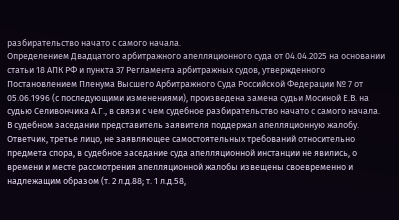разбирательство начато с самого начала.
Определением Двадцатого арбитражного апелляционного суда от 04.04.2025 на основании статьи 18 АПК РФ и пункта 37 Регламента арбитражных судов, утвержденного Постановлением Пленума Высшего Арбитражного Суда Российской Федерации № 7 от 05.06.1996 (с последующими изменениями), произведена замена судьи Мосиной Е.В. на судью Селивончика А.Г., в связи с чем судебное разбирательство начато с самого начала.
В судебном заседании представитель заявителя поддержал апелляционную жалобу.
Ответчик, третье лицо, не заявляющее самостоятельных требований относительно предмета спора, в судебное заседание суда апелляционной инстанции не явились, о времени и месте рассмотрения апелляционной жалобы извещены своевременно и надлежащим образом (т. 2 л.д.88; т. 1 л.д.58,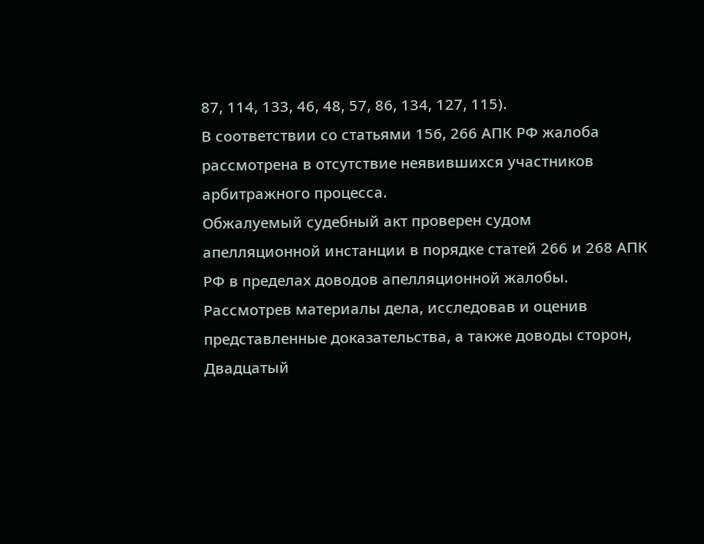87, 114, 133, 46, 48, 57, 86, 134, 127, 115).
В соответствии со статьями 156, 266 АПК РФ жалоба рассмотрена в отсутствие неявившихся участников арбитражного процесса.
Обжалуемый судебный акт проверен судом апелляционной инстанции в порядке статей 266 и 268 АПК РФ в пределах доводов апелляционной жалобы.
Рассмотрев материалы дела, исследовав и оценив представленные доказательства, а также доводы сторон, Двадцатый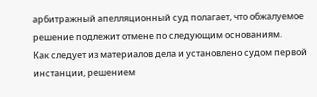арбитражный апелляционный суд полагает, что обжалуемое решение подлежит отмене по следующим основаниям.
Как следует из материалов дела и установлено судом первой инстанции, решением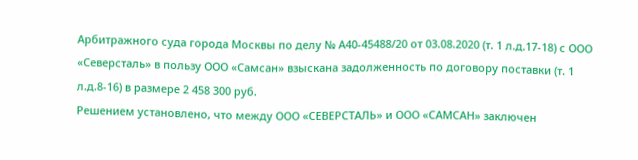Арбитражного суда города Москвы по делу № А40-45488/20 от 03.08.2020 (т. 1 л.д.17-18) с ООО «Северсталь» в пользу ООО «Самсан» взыскана задолженность по договору поставки (т. 1 л.д.8-16) в размере 2 458 300 руб.
Решением установлено, что между ООО «СЕВЕРСТАЛЬ» и ООО «САМСАН» заключен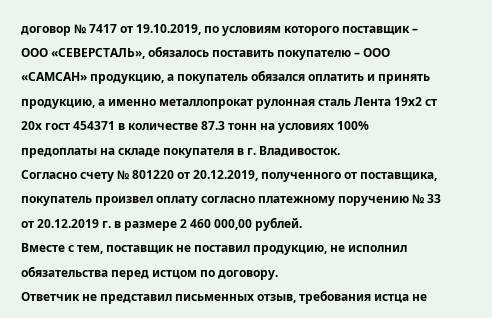договор № 7417 от 19.10.2019, по условиям которого поставщик – ООО «СЕВЕРСТАЛЬ», обязалось поставить покупателю – ООО «САМСАН» продукцию, а покупатель обязался оплатить и принять продукцию, а именно металлопрокат рулонная сталь Лента 19х2 ст 20х гост 454371 в количестве 87.3 тонн на условиях 100% предоплаты на складе покупателя в г. Владивосток.
Согласно счету № 801220 от 20.12.2019, полученного от поставщика, покупатель произвел оплату согласно платежному поручению № 33 от 20.12.2019 г. в размере 2 460 000,00 рублей.
Вместе с тем, поставщик не поставил продукцию, не исполнил обязательства перед истцом по договору.
Ответчик не представил письменных отзыв, требования истца не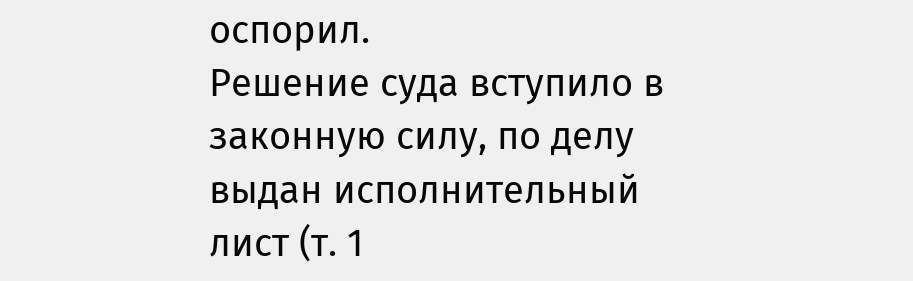оспорил.
Решение суда вступило в законную силу, по делу выдан исполнительный лист (т. 1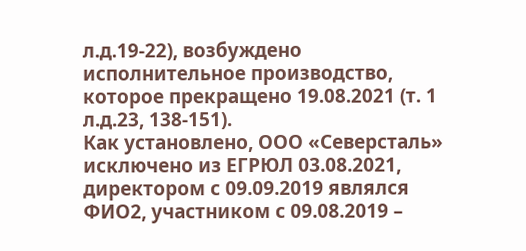л.д.19-22), возбуждено исполнительное производство, которое прекращено 19.08.2021 (т. 1 л.д.23, 138-151).
Как установлено, ООО «Северсталь» исключено из ЕГРЮЛ 03.08.2021, директором с 09.09.2019 являлся ФИО2, участником с 09.08.2019 –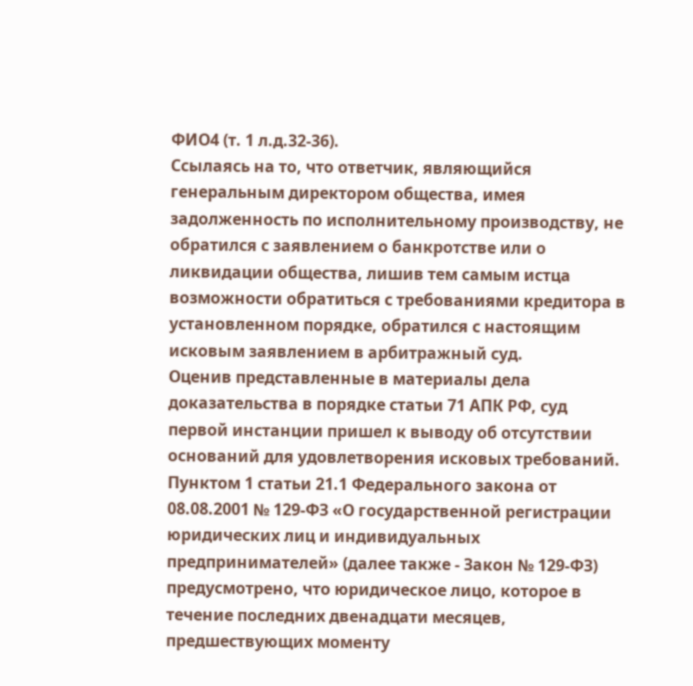ФИО4 (т. 1 л.д.32-36).
Ссылаясь на то, что ответчик, являющийся генеральным директором общества, имея задолженность по исполнительному производству, не обратился с заявлением о банкротстве или о ликвидации общества, лишив тем самым истца возможности обратиться с требованиями кредитора в установленном порядке, обратился с настоящим исковым заявлением в арбитражный суд.
Оценив представленные в материалы дела доказательства в порядке статьи 71 АПК РФ, суд первой инстанции пришел к выводу об отсутствии оснований для удовлетворения исковых требований.
Пунктом 1 статьи 21.1 Федерального закона от 08.08.2001 № 129-ФЗ «О государственной регистрации юридических лиц и индивидуальных предпринимателей» (далее также - Закон № 129-ФЗ) предусмотрено, что юридическое лицо, которое в течение последних двенадцати месяцев, предшествующих моменту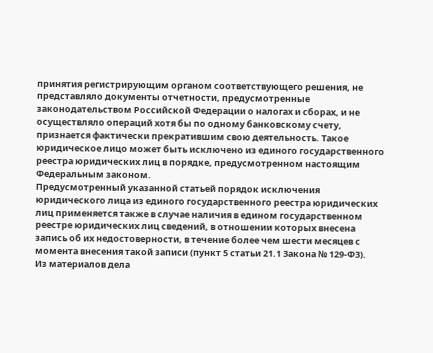принятия регистрирующим органом соответствующего решения, не представляло документы отчетности, предусмотренные законодательством Российской Федерации о налогах и сборах, и не осуществляло операций хотя бы по одному банковскому счету, признается фактически прекратившим свою деятельность. Такое юридическое лицо может быть исключено из единого государственного реестра юридических лиц в порядке, предусмотренном настоящим Федеральным законом.
Предусмотренный указанной статьей порядок исключения юридического лица из единого государственного реестра юридических лиц применяется также в случае наличия в едином государственном реестре юридических лиц сведений, в отношении которых внесена запись об их недостоверности, в течение более чем шести месяцев с момента внесения такой записи (пункт 5 статьи 21.1 Закона № 129-ФЗ).
Из материалов дела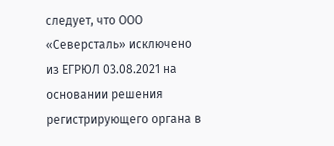следует, что ООО «Северсталь» исключено из ЕГРЮЛ 03.08.2021 на основании решения регистрирующего органа в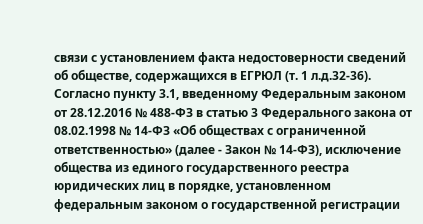связи с установлением факта недостоверности сведений об обществе, содержащихся в ЕГРЮЛ (т. 1 л.д.32-36).
Согласно пункту 3.1, введенному Федеральным законом от 28.12.2016 № 488-ФЗ в статью 3 Федерального закона от 08.02.1998 № 14-ФЗ «Об обществах с ограниченной ответственностью» (далее - Закон № 14-ФЗ), исключение общества из единого государственного реестра юридических лиц в порядке, установленном федеральным законом о государственной регистрации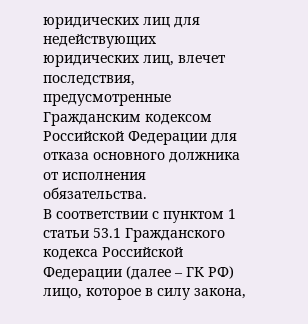юридических лиц для недействующих юридических лиц, влечет последствия, предусмотренные Гражданским кодексом Российской Федерации для отказа основного должника от исполнения обязательства.
В соответствии с пунктом 1 статьи 53.1 Гражданского кодекса Российской Федерации (далее – ГК РФ) лицо, которое в силу закона,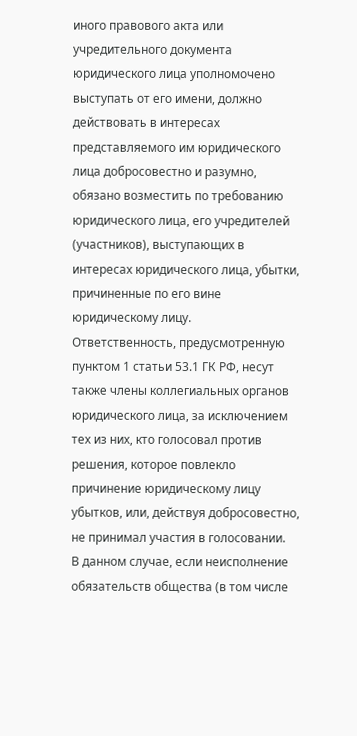иного правового акта или учредительного документа юридического лица уполномочено выступать от его имени, должно действовать в интересах представляемого им юридического лица добросовестно и разумно, обязано возместить по требованию юридического лица, его учредителей (участников), выступающих в интересах юридического лица, убытки, причиненные по его вине юридическому лицу.
Ответственность, предусмотренную пунктом 1 статьи 53.1 ГК РФ, несут также члены коллегиальных органов юридического лица, за исключением тех из них, кто голосовал против решения, которое повлекло причинение юридическому лицу убытков, или, действуя добросовестно, не принимал участия в голосовании.
В данном случае, если неисполнение обязательств общества (в том числе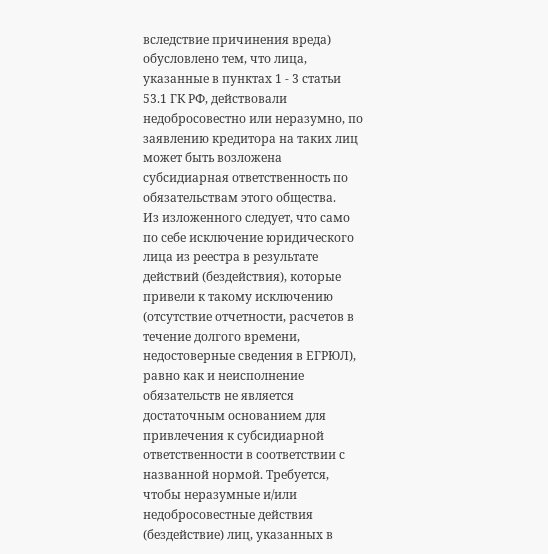вследствие причинения вреда) обусловлено тем, что лица, указанные в пунктах 1 - 3 статьи 53.1 ГК РФ, действовали недобросовестно или неразумно, по заявлению кредитора на таких лиц может быть возложена субсидиарная ответственность по обязательствам этого общества.
Из изложенного следует, что само по себе исключение юридического лица из реестра в результате действий (бездействия), которые привели к такому исключению (отсутствие отчетности, расчетов в течение долгого времени, недостоверные сведения в ЕГРЮЛ), равно как и неисполнение обязательств не является достаточным основанием для привлечения к субсидиарной ответственности в соответствии с названной нормой. Требуется, чтобы неразумные и/или недобросовестные действия (бездействие) лиц, указанных в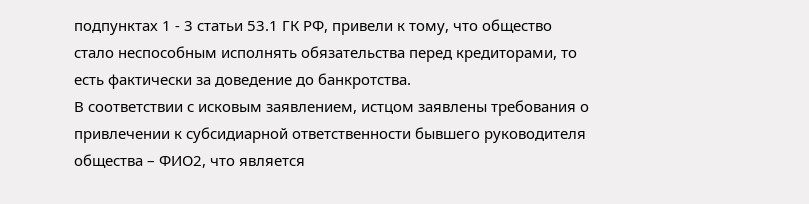подпунктах 1 - 3 статьи 53.1 ГК РФ, привели к тому, что общество стало неспособным исполнять обязательства перед кредиторами, то есть фактически за доведение до банкротства.
В соответствии с исковым заявлением, истцом заявлены требования о привлечении к субсидиарной ответственности бывшего руководителя общества – ФИО2, что является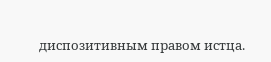диспозитивным правом истца.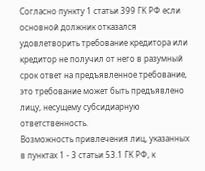Согласно пункту 1 статьи 399 ГК РФ если основной должник отказался удовлетворить требование кредитора или кредитор не получил от него в разумный срок ответ на предъявленное требование, это требование может быть предъявлено лицу, несущему субсидиарную ответственность.
Возможность привлечения лиц, указанных в пунктах 1 - 3 статьи 53.1 ГК РФ, к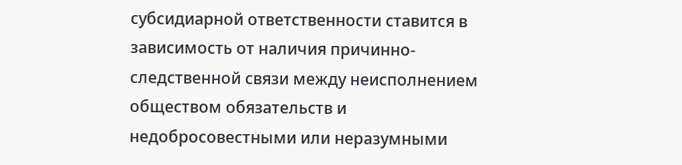субсидиарной ответственности ставится в зависимость от наличия причинно-следственной связи между неисполнением обществом обязательств и недобросовестными или неразумными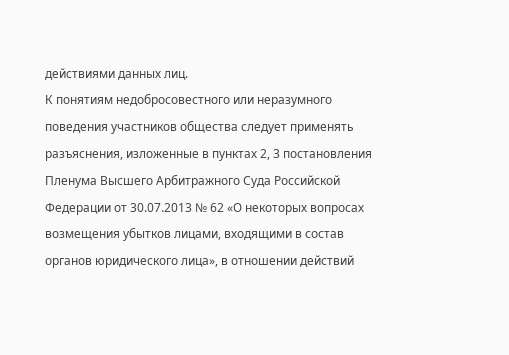действиями данных лиц.
К понятиям недобросовестного или неразумного поведения участников общества следует применять разъяснения, изложенные в пунктах 2, 3 постановления Пленума Высшего Арбитражного Суда Российской Федерации от 30.07.2013 № 62 «О некоторых вопросах возмещения убытков лицами, входящими в состав органов юридического лица», в отношении действий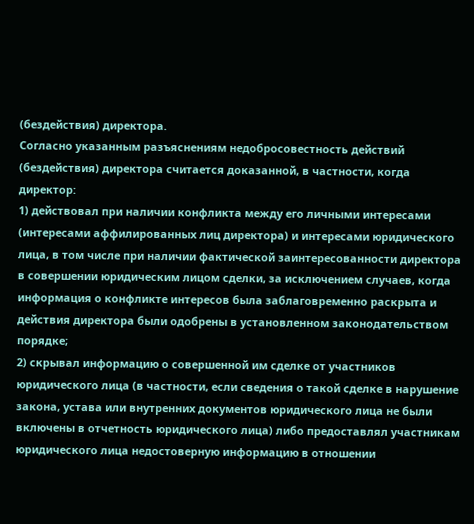(бездействия) директора.
Согласно указанным разъяснениям недобросовестность действий (бездействия) директора считается доказанной, в частности, когда директор:
1) действовал при наличии конфликта между его личными интересами (интересами аффилированных лиц директора) и интересами юридического лица, в том числе при наличии фактической заинтересованности директора в совершении юридическим лицом сделки, за исключением случаев, когда информация о конфликте интересов была заблаговременно раскрыта и действия директора были одобрены в установленном законодательством порядке;
2) скрывал информацию о совершенной им сделке от участников юридического лица (в частности, если сведения о такой сделке в нарушение закона, устава или внутренних документов юридического лица не были включены в отчетность юридического лица) либо предоставлял участникам юридического лица недостоверную информацию в отношении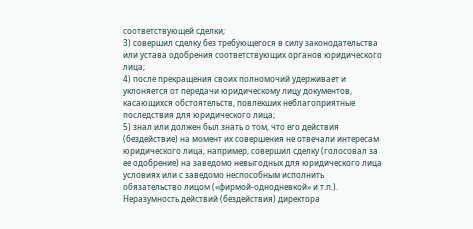соответствующей сделки;
3) совершил сделку без требующегося в силу законодательства или устава одобрения соответствующих органов юридического лица;
4) после прекращения своих полномочий удерживает и уклоняется от передачи юридическому лицу документов, касающихся обстоятельств, повлекших неблагоприятные последствия для юридического лица;
5) знал или должен был знать о том, что его действия (бездействие) на момент их совершения не отвечали интересам юридического лица, например, совершил сделку (голосовал за ее одобрение) на заведомо невыгодных для юридического лица условиях или с заведомо неспособным исполнить обязательство лицом («фирмой-однодневкой» и т.п.).
Неразумность действий (бездействия) директора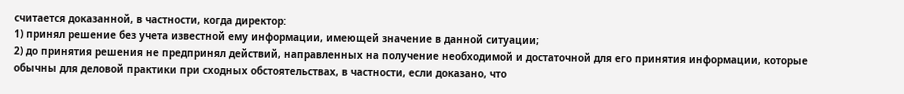считается доказанной, в частности, когда директор:
1) принял решение без учета известной ему информации, имеющей значение в данной ситуации;
2) до принятия решения не предпринял действий, направленных на получение необходимой и достаточной для его принятия информации, которые обычны для деловой практики при сходных обстоятельствах, в частности, если доказано, что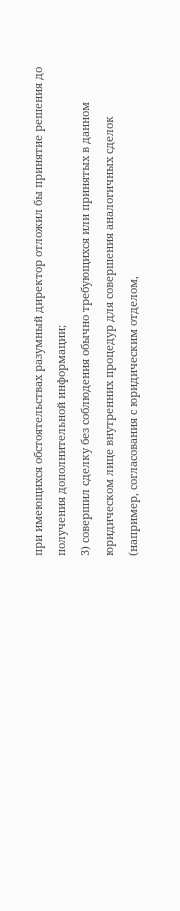при имеющихся обстоятельствах разумный директор отложил бы принятие решения до получения дополнительной информации;
3) совершил сделку без соблюдения обычно требующихся или принятых в данном юридическом лице внутренних процедур для совершения аналогичных сделок (например, согласования с юридическим отделом,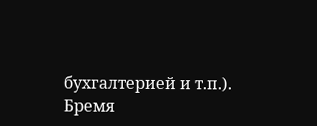бухгалтерией и т.п.).
Бремя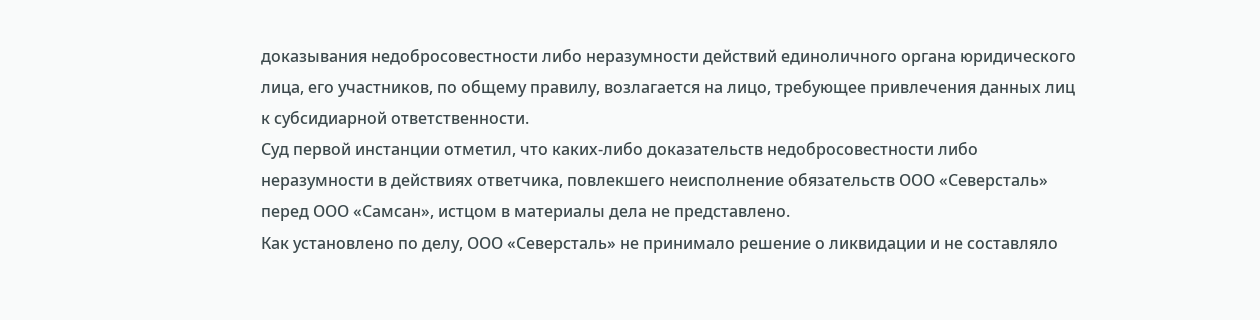доказывания недобросовестности либо неразумности действий единоличного органа юридического лица, его участников, по общему правилу, возлагается на лицо, требующее привлечения данных лиц к субсидиарной ответственности.
Суд первой инстанции отметил, что каких-либо доказательств недобросовестности либо неразумности в действиях ответчика, повлекшего неисполнение обязательств ООО «Северсталь» перед ООО «Самсан», истцом в материалы дела не представлено.
Как установлено по делу, ООО «Северсталь» не принимало решение о ликвидации и не составляло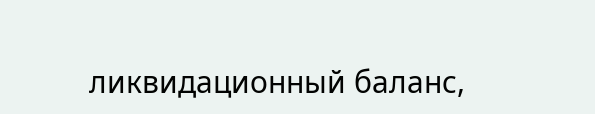ликвидационный баланс,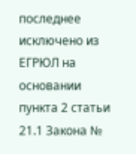последнее исключено из ЕГРЮЛ на основании пункта 2 статьи 21.1 Закона №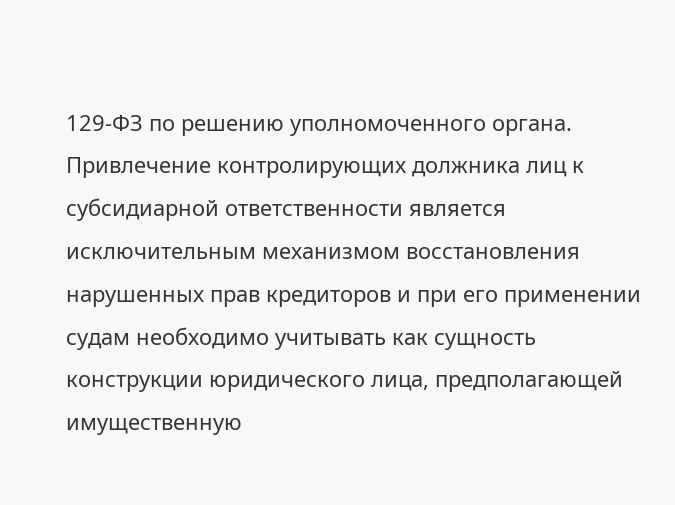129-ФЗ по решению уполномоченного органа.
Привлечение контролирующих должника лиц к субсидиарной ответственности является исключительным механизмом восстановления нарушенных прав кредиторов и при его применении судам необходимо учитывать как сущность конструкции юридического лица, предполагающей имущественную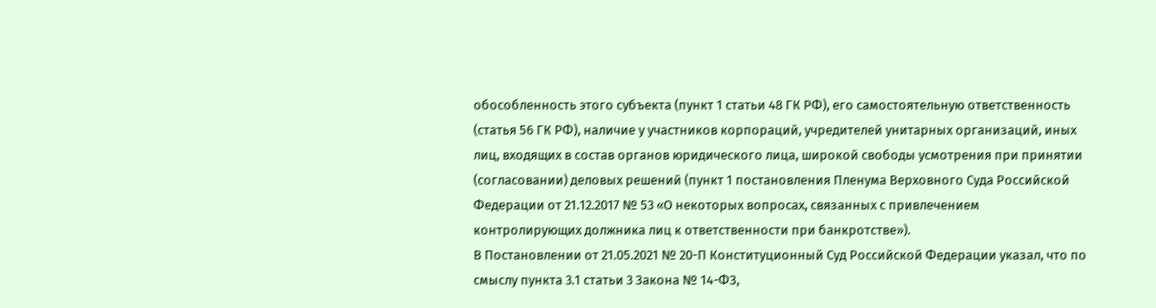обособленность этого субъекта (пункт 1 статьи 48 ГК РФ), его самостоятельную ответственность (статья 56 ГК РФ), наличие у участников корпораций, учредителей унитарных организаций, иных лиц, входящих в состав органов юридического лица, широкой свободы усмотрения при принятии (согласовании) деловых решений (пункт 1 постановления Пленума Верховного Суда Российской Федерации от 21.12.2017 № 53 «О некоторых вопросах, связанных с привлечением контролирующих должника лиц к ответственности при банкротстве»).
В Постановлении от 21.05.2021 № 20-П Конституционный Суд Российской Федерации указал, что по смыслу пункта 3.1 статьи 3 Закона № 14-ФЗ,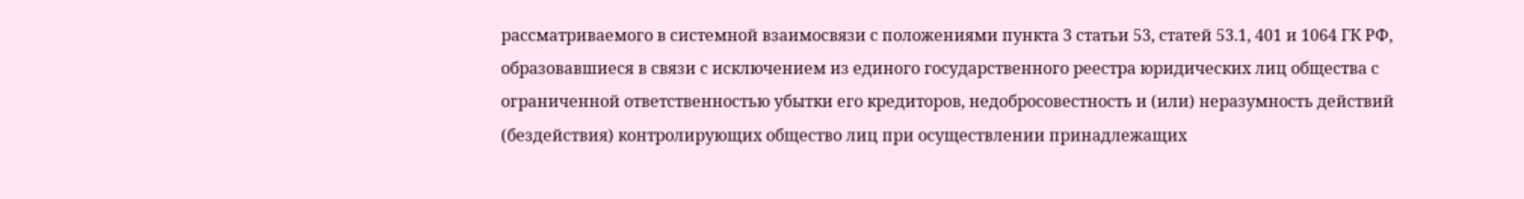рассматриваемого в системной взаимосвязи с положениями пункта 3 статьи 53, статей 53.1, 401 и 1064 ГК РФ, образовавшиеся в связи с исключением из единого государственного реестра юридических лиц общества с ограниченной ответственностью убытки его кредиторов, недобросовестность и (или) неразумность действий (бездействия) контролирующих общество лиц при осуществлении принадлежащих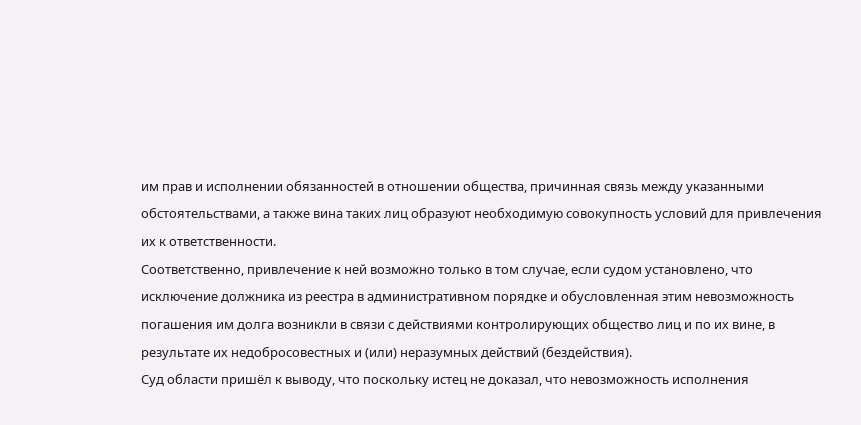им прав и исполнении обязанностей в отношении общества, причинная связь между указанными обстоятельствами, а также вина таких лиц образуют необходимую совокупность условий для привлечения их к ответственности.
Соответственно, привлечение к ней возможно только в том случае, если судом установлено, что исключение должника из реестра в административном порядке и обусловленная этим невозможность погашения им долга возникли в связи с действиями контролирующих общество лиц и по их вине, в результате их недобросовестных и (или) неразумных действий (бездействия).
Суд области пришёл к выводу, что поскольку истец не доказал, что невозможность исполнения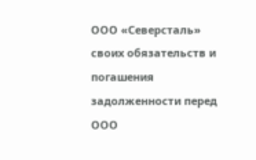ООО «Северсталь» своих обязательств и погашения задолженности перед ООО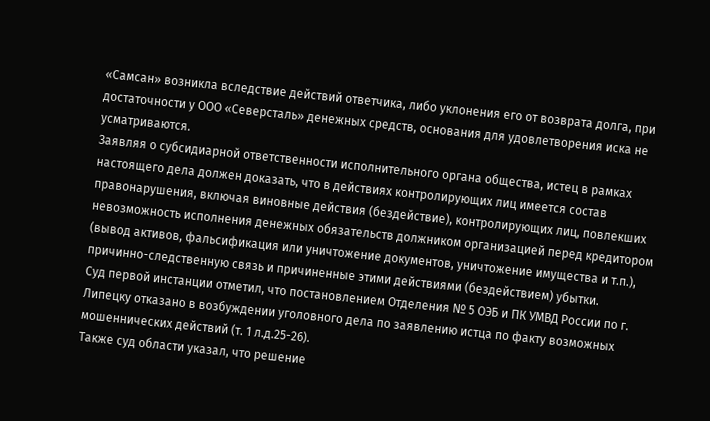«Самсан» возникла вследствие действий ответчика, либо уклонения его от возврата долга, при достаточности у ООО «Северсталь» денежных средств, основания для удовлетворения иска не усматриваются.
Заявляя о субсидиарной ответственности исполнительного органа общества, истец в рамках настоящего дела должен доказать, что в действиях контролирующих лиц имеется состав правонарушения, включая виновные действия (бездействие), контролирующих лиц, повлекших невозможность исполнения денежных обязательств должником организацией перед кредитором (вывод активов, фальсификация или уничтожение документов, уничтожение имущества и т.п.), причинно-следственную связь и причиненные этими действиями (бездействием) убытки.
Суд первой инстанции отметил, что постановлением Отделения № 5 ОЭБ и ПК УМВД России по г. Липецку отказано в возбуждении уголовного дела по заявлению истца по факту возможных мошеннических действий (т. 1 л.д.25-26).
Также суд области указал, что решение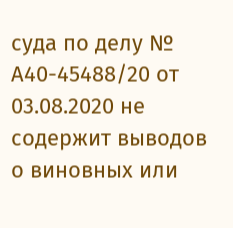суда по делу № А40-45488/20 от 03.08.2020 не содержит выводов о виновных или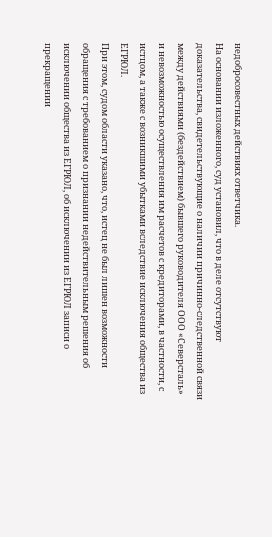недобросовестных действиях ответчика.
На основании изложенного, суд установил, что в деле отсутствуют доказательства, свидетельствующие о наличии причинно-следственной связи между действиями (бездействием) бывшего руководителя ООО «Северсталь» и невозможностью осуществления им расчетов с кредиторами, в частности, с истцом, а также с возникшими убытками вследствие исключения общества из ЕГРЮЛ.
При этом, судом области указано, что, истец не был лишен возможности обращения с требованием о признании недействительным решения об исключении общества из ЕГРЮЛ, об исключении из ЕГРЮЛ записи о прекращении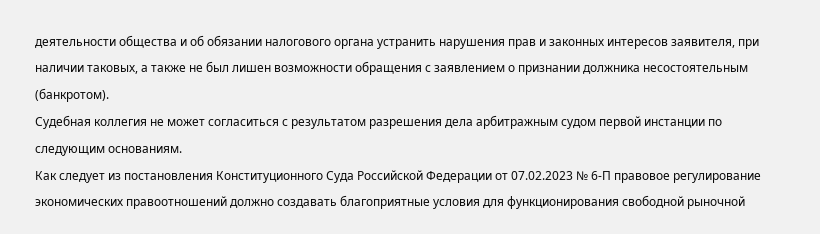деятельности общества и об обязании налогового органа устранить нарушения прав и законных интересов заявителя, при наличии таковых, а также не был лишен возможности обращения с заявлением о признании должника несостоятельным (банкротом).
Судебная коллегия не может согласиться с результатом разрешения дела арбитражным судом первой инстанции по следующим основаниям.
Как следует из постановления Конституционного Суда Российской Федерации от 07.02.2023 № 6-П правовое регулирование экономических правоотношений должно создавать благоприятные условия для функционирования свободной рыночной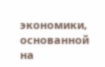экономики, основанной на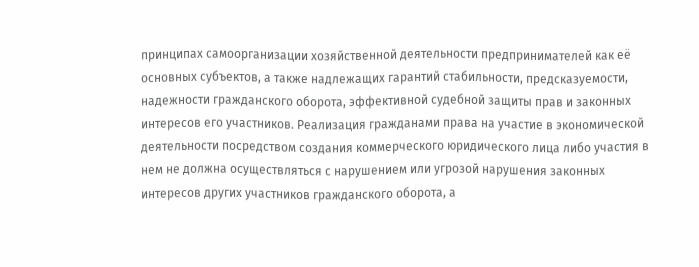принципах самоорганизации хозяйственной деятельности предпринимателей как её основных субъектов, а также надлежащих гарантий стабильности, предсказуемости, надежности гражданского оборота, эффективной судебной защиты прав и законных интересов его участников. Реализация гражданами права на участие в экономической деятельности посредством создания коммерческого юридического лица либо участия в нем не должна осуществляться с нарушением или угрозой нарушения законных интересов других участников гражданского оборота, а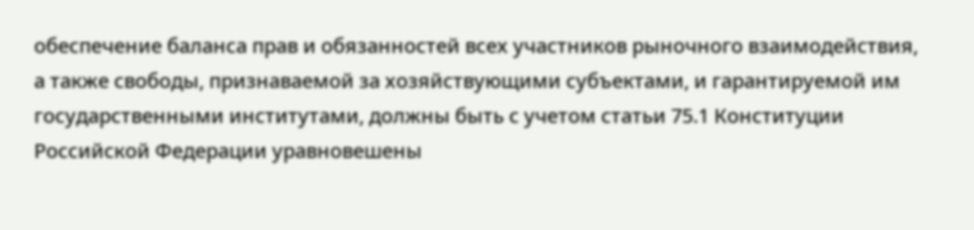обеспечение баланса прав и обязанностей всех участников рыночного взаимодействия, а также свободы, признаваемой за хозяйствующими субъектами, и гарантируемой им государственными институтами, должны быть с учетом статьи 75.1 Конституции Российской Федерации уравновешены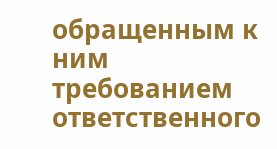обращенным к ним требованием ответственного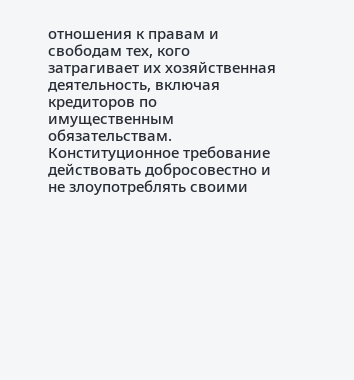отношения к правам и свободам тех, кого затрагивает их хозяйственная деятельность, включая кредиторов по имущественным обязательствам. Конституционное требование действовать добросовестно и не злоупотреблять своими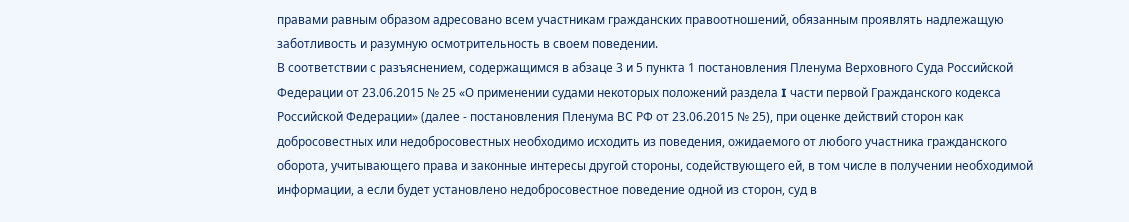правами равным образом адресовано всем участникам гражданских правоотношений, обязанным проявлять надлежащую заботливость и разумную осмотрительность в своем поведении.
В соответствии с разъяснением, содержащимся в абзаце 3 и 5 пункта 1 постановления Пленума Верховного Суда Российской Федерации от 23.06.2015 № 25 «О применении судами некоторых положений раздела I части первой Гражданского кодекса Российской Федерации» (далее - постановления Пленума ВС РФ от 23.06.2015 № 25), при оценке действий сторон как добросовестных или недобросовестных необходимо исходить из поведения, ожидаемого от любого участника гражданского оборота, учитывающего права и законные интересы другой стороны, содействующего ей, в том числе в получении необходимой информации, а если будет установлено недобросовестное поведение одной из сторон, суд в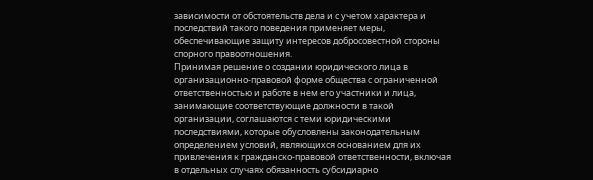зависимости от обстоятельств дела и с учетом характера и последствий такого поведения применяет меры, обеспечивающие защиту интересов добросовестной стороны спорного правоотношения.
Принимая решение о создании юридического лица в организационно-правовой форме общества с ограниченной ответственностью и работе в нем его участники и лица, занимающие соответствующие должности в такой организации, соглашаются с теми юридическими последствиями, которые обусловлены законодательным определением условий, являющихся основанием для их привлечения к гражданско-правовой ответственности, включая в отдельных случаях обязанность субсидиарно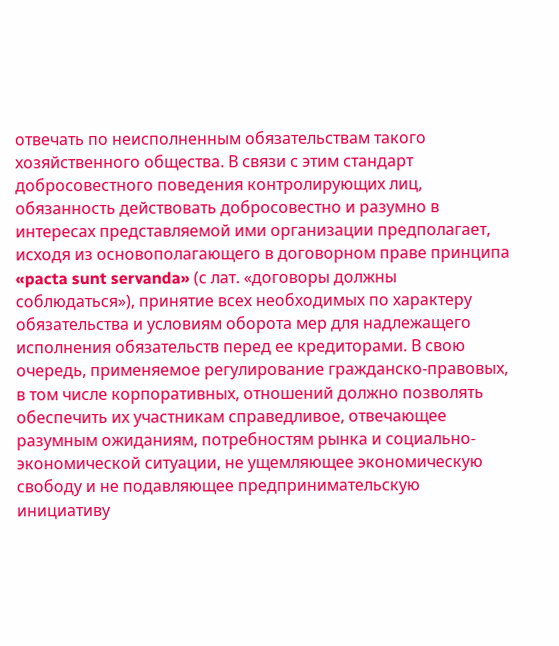отвечать по неисполненным обязательствам такого хозяйственного общества. В связи с этим стандарт добросовестного поведения контролирующих лиц, обязанность действовать добросовестно и разумно в интересах представляемой ими организации предполагает, исходя из основополагающего в договорном праве принципа «pacta sunt servanda» (с лат. «договоры должны соблюдаться»), принятие всех необходимых по характеру обязательства и условиям оборота мер для надлежащего исполнения обязательств перед ее кредиторами. В свою очередь, применяемое регулирование гражданско-правовых, в том числе корпоративных, отношений должно позволять обеспечить их участникам справедливое, отвечающее разумным ожиданиям, потребностям рынка и социально-экономической ситуации, не ущемляющее экономическую свободу и не подавляющее предпринимательскую инициативу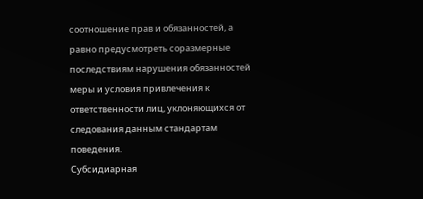соотношение прав и обязанностей, а равно предусмотреть соразмерные последствиям нарушения обязанностей меры и условия привлечения к ответственности лиц, уклоняющихся от следования данным стандартам поведения.
Субсидиарная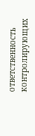ответственность контролирующих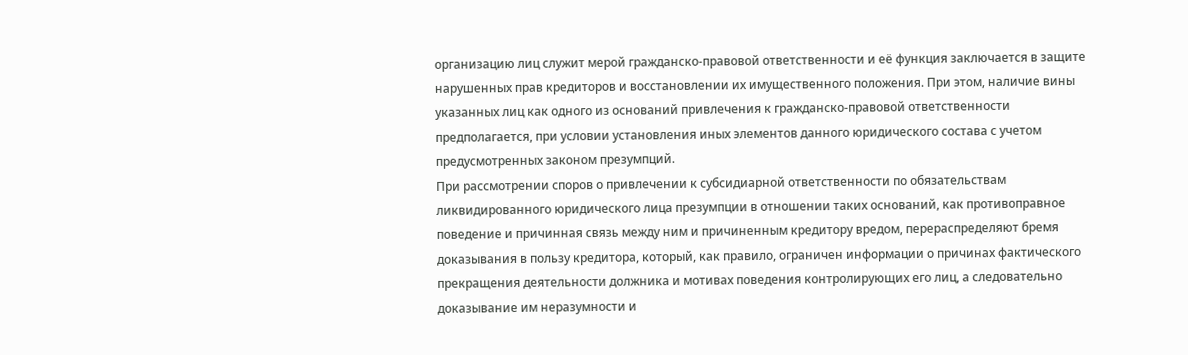организацию лиц служит мерой гражданско-правовой ответственности и её функция заключается в защите нарушенных прав кредиторов и восстановлении их имущественного положения. При этом, наличие вины указанных лиц как одного из оснований привлечения к гражданско-правовой ответственности предполагается, при условии установления иных элементов данного юридического состава с учетом предусмотренных законом презумпций.
При рассмотрении споров о привлечении к субсидиарной ответственности по обязательствам ликвидированного юридического лица презумпции в отношении таких оснований, как противоправное поведение и причинная связь между ним и причиненным кредитору вредом, перераспределяют бремя доказывания в пользу кредитора, который, как правило, ограничен информации о причинах фактического прекращения деятельности должника и мотивах поведения контролирующих его лиц, а следовательно доказывание им неразумности и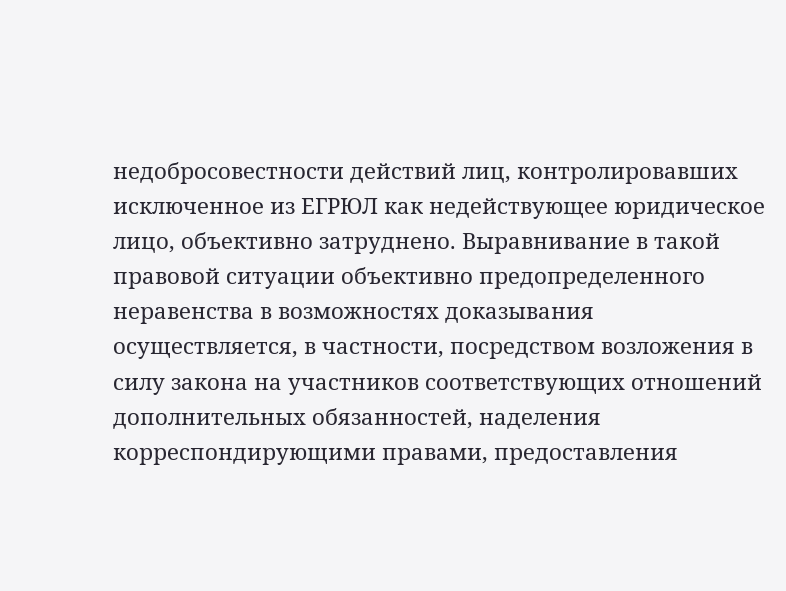недобросовестности действий лиц, контролировавших исключенное из ЕГРЮЛ как недействующее юридическое лицо, объективно затруднено. Выравнивание в такой правовой ситуации объективно предопределенного неравенства в возможностях доказывания осуществляется, в частности, посредством возложения в силу закона на участников соответствующих отношений дополнительных обязанностей, наделения корреспондирующими правами, предоставления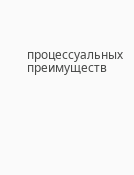процессуальных преимуществ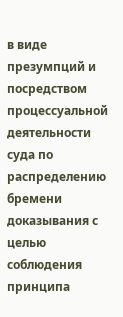в виде презумпций и посредством процессуальной деятельности суда по распределению бремени доказывания с целью соблюдения принципа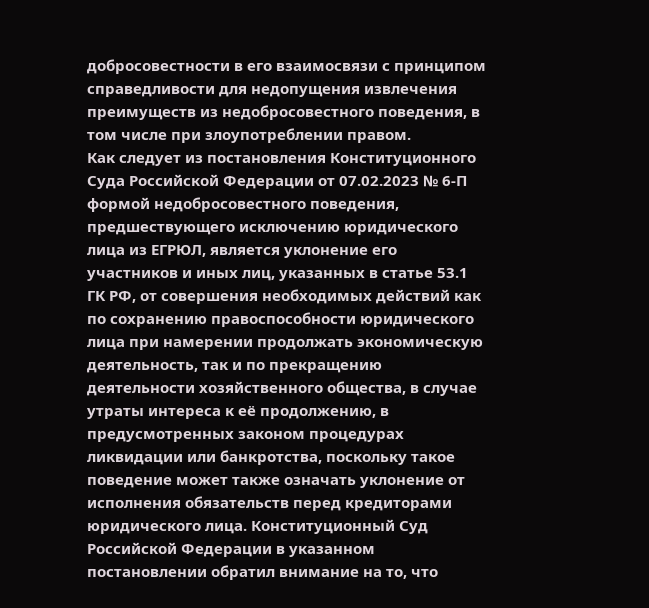добросовестности в его взаимосвязи с принципом справедливости для недопущения извлечения преимуществ из недобросовестного поведения, в том числе при злоупотреблении правом.
Как следует из постановления Конституционного Суда Российской Федерации от 07.02.2023 № 6-П формой недобросовестного поведения, предшествующего исключению юридического лица из ЕГРЮЛ, является уклонение его участников и иных лиц, указанных в статье 53.1 ГК РФ, от совершения необходимых действий как по сохранению правоспособности юридического лица при намерении продолжать экономическую деятельность, так и по прекращению деятельности хозяйственного общества, в случае утраты интереса к её продолжению, в предусмотренных законом процедурах ликвидации или банкротства, поскольку такое поведение может также означать уклонение от исполнения обязательств перед кредиторами юридического лица. Конституционный Суд Российской Федерации в указанном постановлении обратил внимание на то, что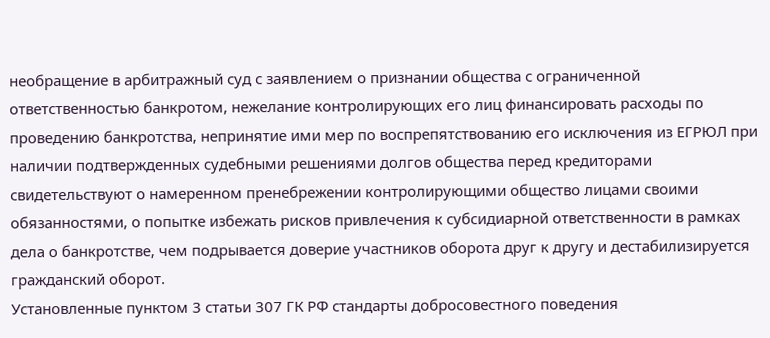необращение в арбитражный суд с заявлением о признании общества с ограниченной ответственностью банкротом, нежелание контролирующих его лиц финансировать расходы по проведению банкротства, непринятие ими мер по воспрепятствованию его исключения из ЕГРЮЛ при наличии подтвержденных судебными решениями долгов общества перед кредиторами свидетельствуют о намеренном пренебрежении контролирующими общество лицами своими обязанностями, о попытке избежать рисков привлечения к субсидиарной ответственности в рамках дела о банкротстве, чем подрывается доверие участников оборота друг к другу и дестабилизируется гражданский оборот.
Установленные пунктом 3 статьи 307 ГК РФ стандарты добросовестного поведения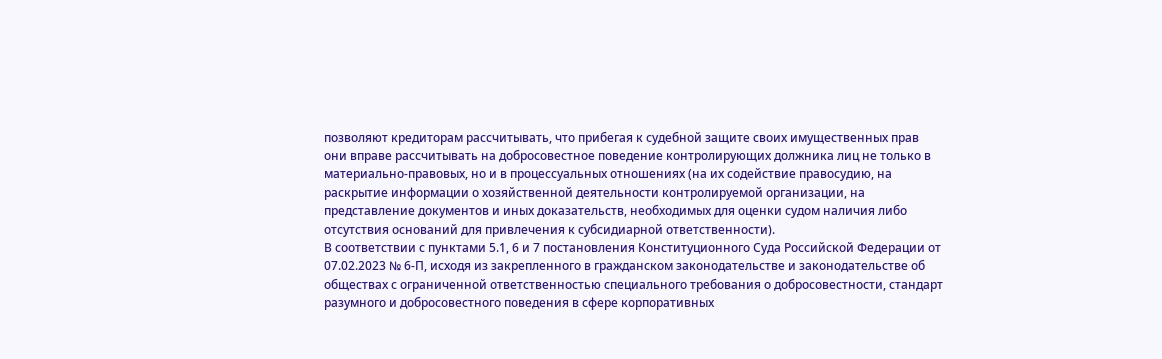позволяют кредиторам рассчитывать, что прибегая к судебной защите своих имущественных прав они вправе рассчитывать на добросовестное поведение контролирующих должника лиц не только в материально-правовых, но и в процессуальных отношениях (на их содействие правосудию, на раскрытие информации о хозяйственной деятельности контролируемой организации, на представление документов и иных доказательств, необходимых для оценки судом наличия либо отсутствия оснований для привлечения к субсидиарной ответственности).
В соответствии с пунктами 5.1, 6 и 7 постановления Конституционного Суда Российской Федерации от 07.02.2023 № 6-П, исходя из закрепленного в гражданском законодательстве и законодательстве об обществах с ограниченной ответственностью специального требования о добросовестности, стандарт разумного и добросовестного поведения в сфере корпоративных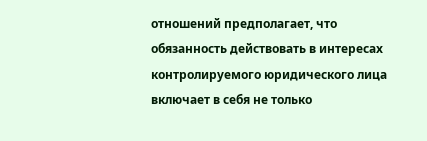отношений предполагает, что обязанность действовать в интересах контролируемого юридического лица включает в себя не только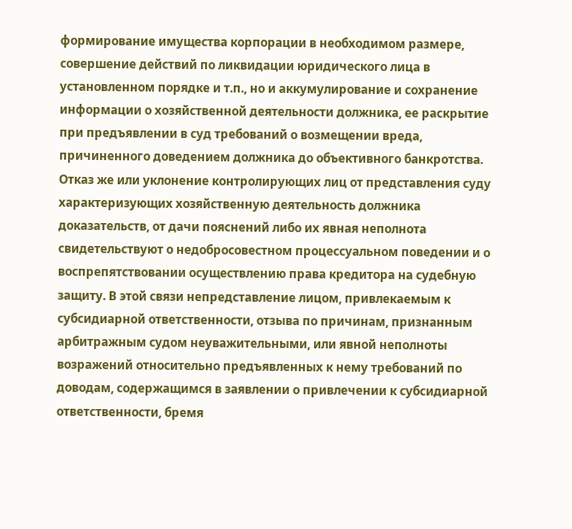формирование имущества корпорации в необходимом размере, совершение действий по ликвидации юридического лица в установленном порядке и т.п., но и аккумулирование и сохранение информации о хозяйственной деятельности должника, ее раскрытие при предъявлении в суд требований о возмещении вреда, причиненного доведением должника до объективного банкротства. Отказ же или уклонение контролирующих лиц от представления суду характеризующих хозяйственную деятельность должника доказательств, от дачи пояснений либо их явная неполнота свидетельствуют о недобросовестном процессуальном поведении и о воспрепятствовании осуществлению права кредитора на судебную защиту. В этой связи непредставление лицом, привлекаемым к субсидиарной ответственности, отзыва по причинам, признанным арбитражным судом неуважительными, или явной неполноты возражений относительно предъявленных к нему требований по доводам, содержащимся в заявлении о привлечении к субсидиарной ответственности, бремя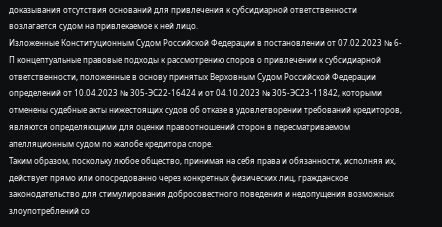доказывания отсутствия оснований для привлечения к субсидиарной ответственности возлагается судом на привлекаемое к ней лицо.
Изложенные Конституционным Судом Российской Федерации в постановлении от 07.02.2023 № 6-П концептуальные правовые подходы к рассмотрению споров о привлечении к субсидиарной ответственности, положенные в основу принятых Верховным Судом Российской Федерации определений от 10.04.2023 № 305-ЭС22-16424 и от 04.10.2023 № 305-ЭС23-11842, которыми отменены судебные акты нижестоящих судов об отказе в удовлетворении требований кредиторов, являются определяющими для оценки правоотношений сторон в пересматриваемом апелляционным судом по жалобе кредитора споре.
Таким образом, поскольку любое общество, принимая на себя права и обязанности, исполняя их, действует прямо или опосредованно через конкретных физических лиц, гражданское законодательство для стимулирования добросовестного поведения и недопущения возможных злоупотреблений со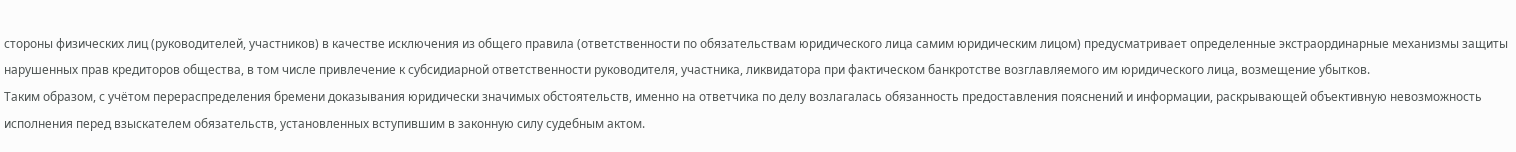стороны физических лиц (руководителей, участников) в качестве исключения из общего правила (ответственности по обязательствам юридического лица самим юридическим лицом) предусматривает определенные экстраординарные механизмы защиты нарушенных прав кредиторов общества, в том числе привлечение к субсидиарной ответственности руководителя, участника, ликвидатора при фактическом банкротстве возглавляемого им юридического лица, возмещение убытков.
Таким образом, с учётом перераспределения бремени доказывания юридически значимых обстоятельств, именно на ответчика по делу возлагалась обязанность предоставления пояснений и информации, раскрывающей объективную невозможность исполнения перед взыскателем обязательств, установленных вступившим в законную силу судебным актом.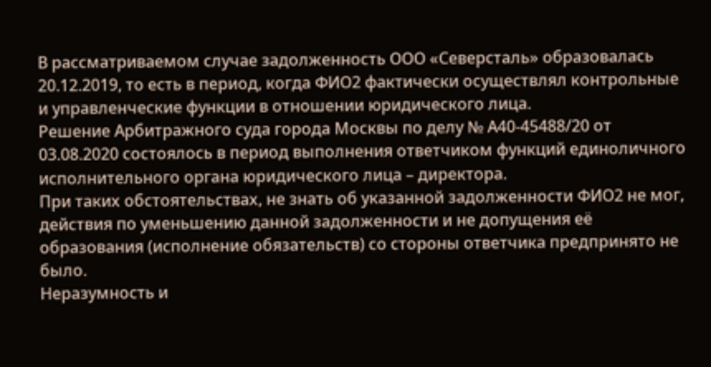В рассматриваемом случае задолженность ООО «Северсталь» образовалась 20.12.2019, то есть в период, когда ФИО2 фактически осуществлял контрольные и управленческие функции в отношении юридического лица.
Решение Арбитражного суда города Москвы по делу № А40-45488/20 от 03.08.2020 состоялось в период выполнения ответчиком функций единоличного исполнительного органа юридического лица – директора.
При таких обстоятельствах, не знать об указанной задолженности ФИО2 не мог, действия по уменьшению данной задолженности и не допущения её образования (исполнение обязательств) со стороны ответчика предпринято не было.
Неразумность и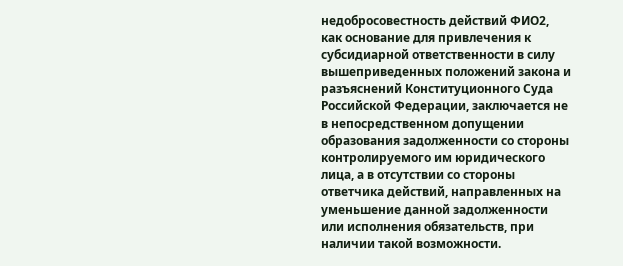недобросовестность действий ФИО2, как основание для привлечения к субсидиарной ответственности в силу вышеприведенных положений закона и разъяснений Конституционного Суда Российской Федерации, заключается не в непосредственном допущении образования задолженности со стороны контролируемого им юридического лица, а в отсутствии со стороны ответчика действий, направленных на уменьшение данной задолженности или исполнения обязательств, при наличии такой возможности.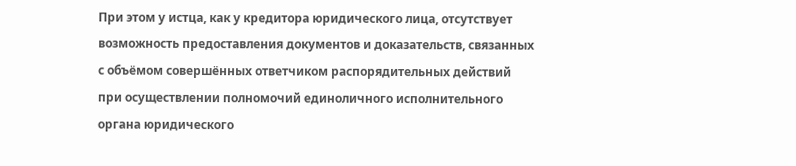При этом у истца, как у кредитора юридического лица, отсутствует возможность предоставления документов и доказательств, связанных с объёмом совершённых ответчиком распорядительных действий при осуществлении полномочий единоличного исполнительного органа юридического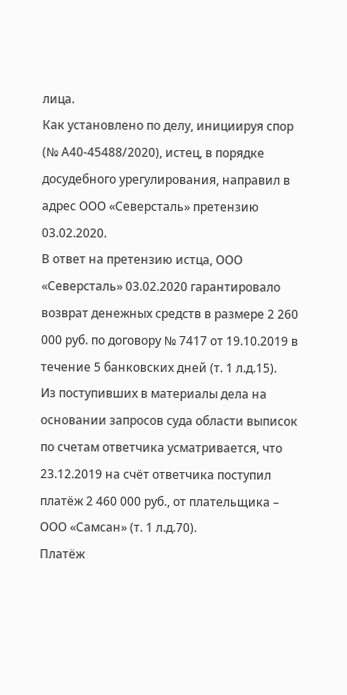лица.
Как установлено по делу, инициируя спор (№ А40-45488/2020), истец, в порядке досудебного урегулирования, направил в адрес ООО «Северсталь» претензию 03.02.2020.
В ответ на претензию истца, ООО «Северсталь» 03.02.2020 гарантировало возврат денежных средств в размере 2 260 000 руб. по договору № 7417 от 19.10.2019 в течение 5 банковских дней (т. 1 л.д.15).
Из поступивших в материалы дела на основании запросов суда области выписок по счетам ответчика усматривается, что 23.12.2019 на счёт ответчика поступил платёж 2 460 000 руб., от плательщика – ООО «Самсан» (т. 1 л.д.70).
Платёж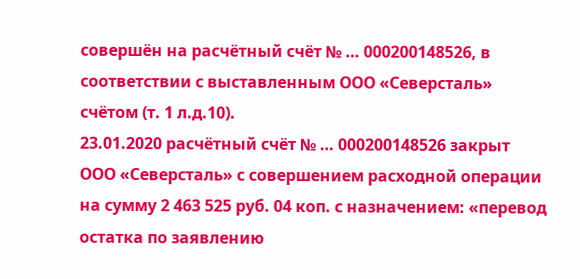совершён на расчётный счёт № … 000200148526, в соответствии с выставленным ООО «Северсталь» счётом (т. 1 л.д.10).
23.01.2020 расчётный счёт № … 000200148526 закрыт ООО «Северсталь» с совершением расходной операции на сумму 2 463 525 руб. 04 коп. с назначением: «перевод остатка по заявлению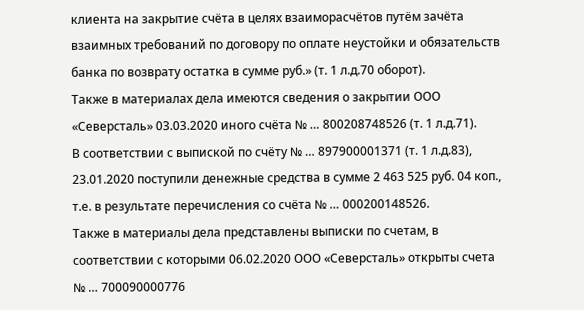клиента на закрытие счёта в целях взаиморасчётов путём зачёта взаимных требований по договору по оплате неустойки и обязательств банка по возврату остатка в сумме руб.» (т. 1 л.д.70 оборот).
Также в материалах дела имеются сведения о закрытии ООО «Северсталь» 03.03.2020 иного счёта № … 800208748526 (т. 1 л.д.71).
В соответствии с выпиской по счёту № … 897900001371 (т. 1 л.д.83), 23.01.2020 поступили денежные средства в сумме 2 463 525 руб. 04 коп., т.е. в результате перечисления со счёта № … 000200148526.
Также в материалы дела представлены выписки по счетам, в соответствии с которыми 06.02.2020 ООО «Северсталь» открыты счета № … 700090000776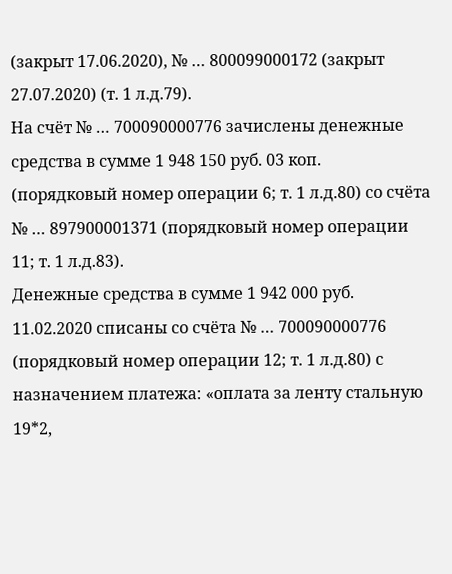(закрыт 17.06.2020), № … 800099000172 (закрыт 27.07.2020) (т. 1 л.д.79).
На счёт № … 700090000776 зачислены денежные средства в сумме 1 948 150 руб. 03 коп. (порядковый номер операции 6; т. 1 л.д.80) со счёта № … 897900001371 (порядковый номер операции 11; т. 1 л.д.83).
Денежные средства в сумме 1 942 000 руб. 11.02.2020 списаны со счёта № … 700090000776 (порядковый номер операции 12; т. 1 л.д.80) с назначением платежа: «оплата за ленту стальную 19*2,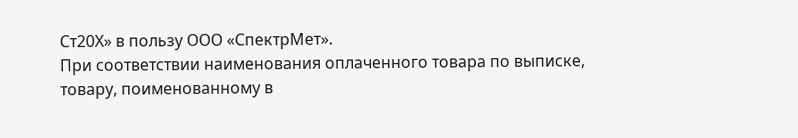Ст20Х» в пользу ООО «СпектрМет».
При соответствии наименования оплаченного товара по выписке, товару, поименованному в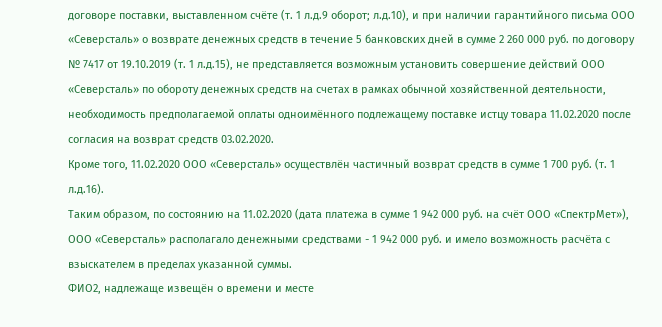договоре поставки, выставленном счёте (т. 1 л.д.9 оборот; л.д.10), и при наличии гарантийного письма ООО «Северсталь» о возврате денежных средств в течение 5 банковских дней в сумме 2 260 000 руб. по договору № 7417 от 19.10.2019 (т. 1 л.д.15), не представляется возможным установить совершение действий ООО «Северсталь» по обороту денежных средств на счетах в рамках обычной хозяйственной деятельности, необходимость предполагаемой оплаты одноимённого подлежащему поставке истцу товара 11.02.2020 после согласия на возврат средств 03.02.2020.
Кроме того, 11.02.2020 ООО «Северсталь» осуществлён частичный возврат средств в сумме 1 700 руб. (т. 1 л.д.16).
Таким образом, по состоянию на 11.02.2020 (дата платежа в сумме 1 942 000 руб. на счёт ООО «СпектрМет»), ООО «Северсталь» располагало денежными средствами - 1 942 000 руб. и имело возможность расчёта с взыскателем в пределах указанной суммы.
ФИО2, надлежаще извещён о времени и месте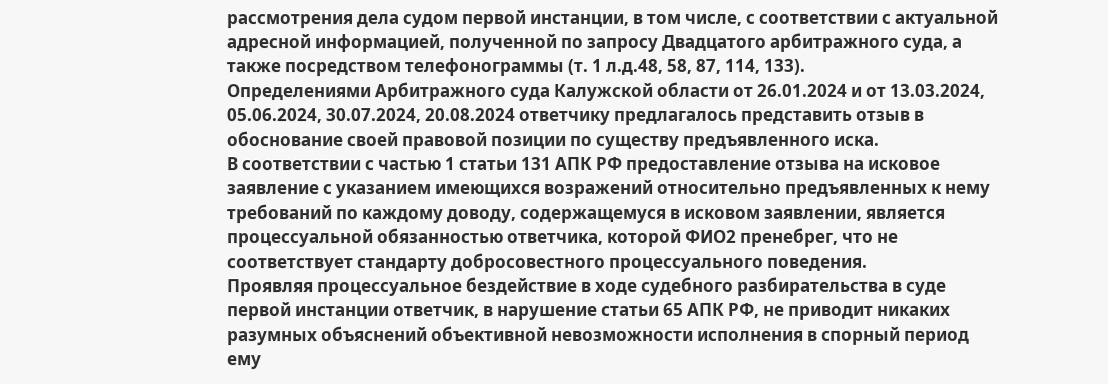рассмотрения дела судом первой инстанции, в том числе, с соответствии с актуальной адресной информацией, полученной по запросу Двадцатого арбитражного суда, а также посредством телефонограммы (т. 1 л.д.48, 58, 87, 114, 133).
Определениями Арбитражного суда Калужской области от 26.01.2024 и от 13.03.2024, 05.06.2024, 30.07.2024, 20.08.2024 ответчику предлагалось представить отзыв в обоснование своей правовой позиции по существу предъявленного иска.
В соответствии с частью 1 статьи 131 АПК РФ предоставление отзыва на исковое заявление с указанием имеющихся возражений относительно предъявленных к нему требований по каждому доводу, содержащемуся в исковом заявлении, является процессуальной обязанностью ответчика, которой ФИО2 пренебрег, что не соответствует стандарту добросовестного процессуального поведения.
Проявляя процессуальное бездействие в ходе судебного разбирательства в суде первой инстанции ответчик, в нарушение статьи 65 АПК РФ, не приводит никаких разумных объяснений объективной невозможности исполнения в спорный период ему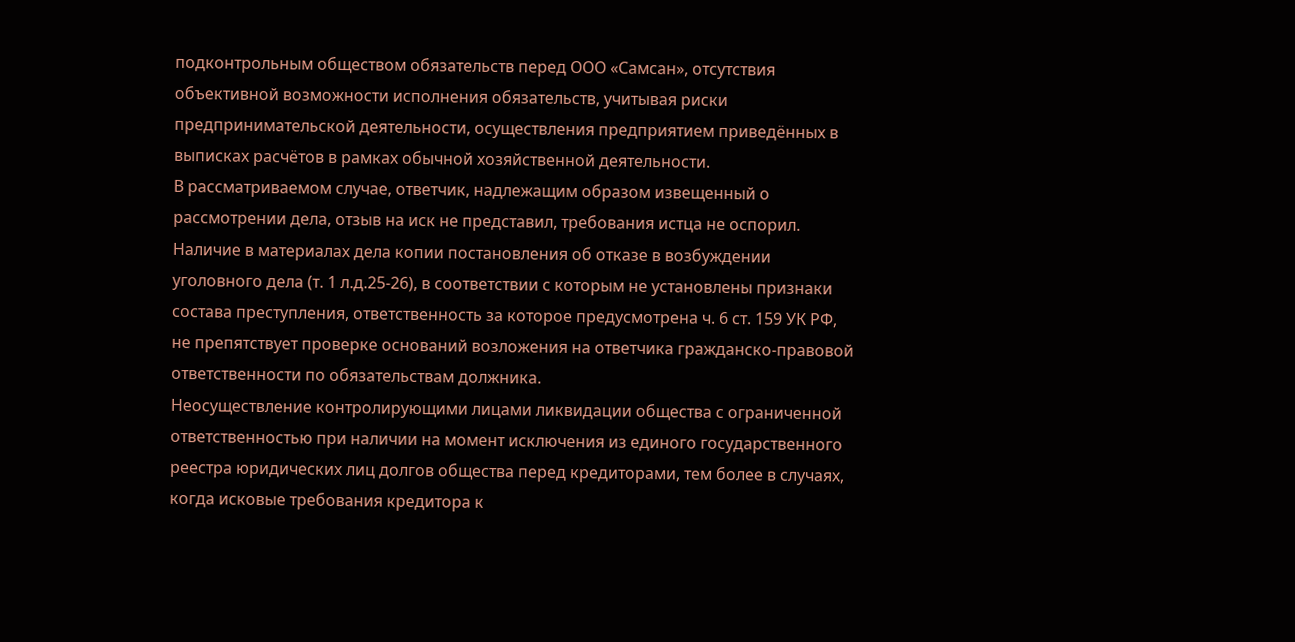подконтрольным обществом обязательств перед ООО «Самсан», отсутствия объективной возможности исполнения обязательств, учитывая риски предпринимательской деятельности, осуществления предприятием приведённых в выписках расчётов в рамках обычной хозяйственной деятельности.
В рассматриваемом случае, ответчик, надлежащим образом извещенный о рассмотрении дела, отзыв на иск не представил, требования истца не оспорил.
Наличие в материалах дела копии постановления об отказе в возбуждении уголовного дела (т. 1 л.д.25-26), в соответствии с которым не установлены признаки состава преступления, ответственность за которое предусмотрена ч. 6 ст. 159 УК РФ, не препятствует проверке оснований возложения на ответчика гражданско-правовой ответственности по обязательствам должника.
Неосуществление контролирующими лицами ликвидации общества с ограниченной ответственностью при наличии на момент исключения из единого государственного реестра юридических лиц долгов общества перед кредиторами, тем более в случаях, когда исковые требования кредитора к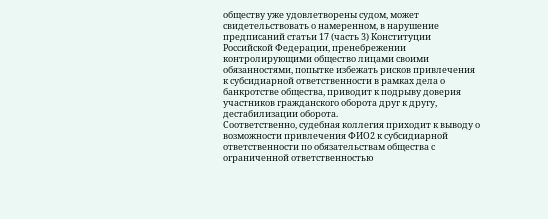обществу уже удовлетворены судом, может свидетельствовать о намеренном, в нарушение предписаний статьи 17 (часть 3) Конституции Российской Федерации, пренебрежении контролирующими общество лицами своими обязанностями, попытке избежать рисков привлечения к субсидиарной ответственности в рамках дела о банкротстве общества, приводит к подрыву доверия участников гражданского оборота друг к другу, дестабилизации оборота.
Соответственно, судебная коллегия приходит к выводу о возможности привлечения ФИО2 к субсидиарной ответственности по обязательствам общества с ограниченной ответственностью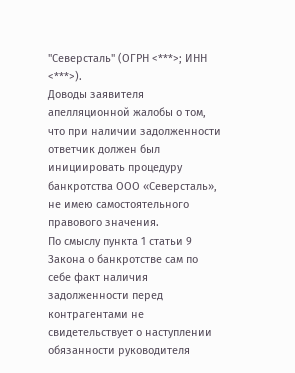"Северсталь" (ОГРН <***>; ИНН <***>).
Доводы заявителя апелляционной жалобы о том, что при наличии задолженности ответчик должен был инициировать процедуру банкротства ООО «Северсталь», не имею самостоятельного правового значения.
По смыслу пункта 1 статьи 9 Закона о банкротстве сам по себе факт наличия задолженности перед контрагентами не свидетельствует о наступлении обязанности руководителя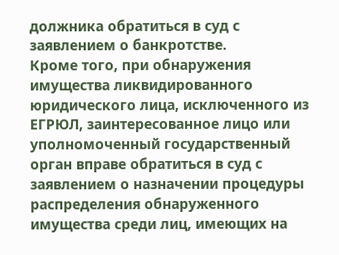должника обратиться в суд с заявлением о банкротстве.
Кроме того, при обнаружения имущества ликвидированного юридического лица, исключенного из ЕГРЮЛ, заинтересованное лицо или уполномоченный государственный орган вправе обратиться в суд с заявлением о назначении процедуры распределения обнаруженного имущества среди лиц, имеющих на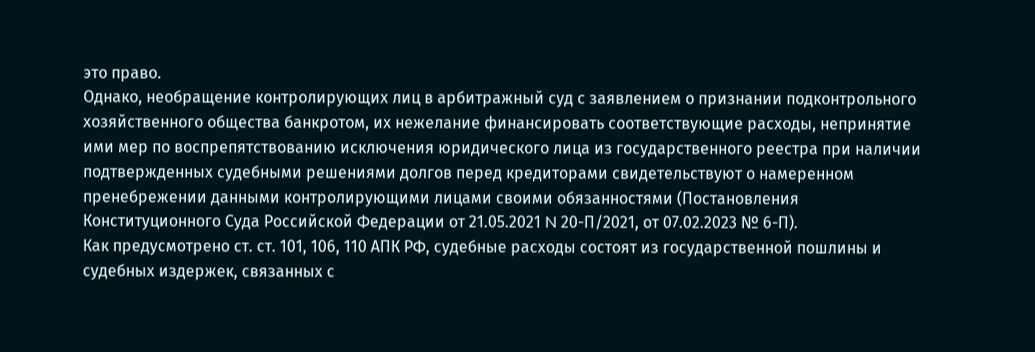это право.
Однако, необращение контролирующих лиц в арбитражный суд с заявлением о признании подконтрольного хозяйственного общества банкротом, их нежелание финансировать соответствующие расходы, непринятие ими мер по воспрепятствованию исключения юридического лица из государственного реестра при наличии подтвержденных судебными решениями долгов перед кредиторами свидетельствуют о намеренном пренебрежении данными контролирующими лицами своими обязанностями (Постановления Конституционного Суда Российской Федерации от 21.05.2021 N 20-П/2021, от 07.02.2023 № 6-П).
Как предусмотрено ст. ст. 101, 106, 110 АПК РФ, судебные расходы состоят из государственной пошлины и судебных издержек, связанных с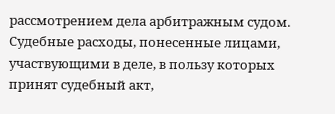рассмотрением дела арбитражным судом.
Судебные расходы, понесенные лицами, участвующими в деле, в пользу которых принят судебный акт,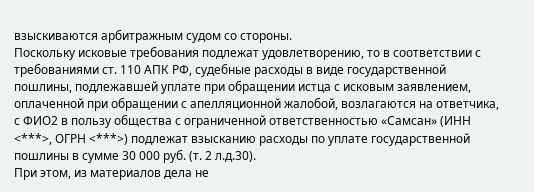взыскиваются арбитражным судом со стороны.
Поскольку исковые требования подлежат удовлетворению, то в соответствии с требованиями ст. 110 АПК РФ, судебные расходы в виде государственной пошлины, подлежавшей уплате при обращении истца с исковым заявлением, оплаченной при обращении с апелляционной жалобой, возлагаются на ответчика, с ФИО2 в пользу общества с ограниченной ответственностью «Самсан» (ИНН <***>, ОГРН <***>) подлежат взысканию расходы по уплате государственной пошлины в сумме 30 000 руб. (т. 2 л.д.30).
При этом, из материалов дела не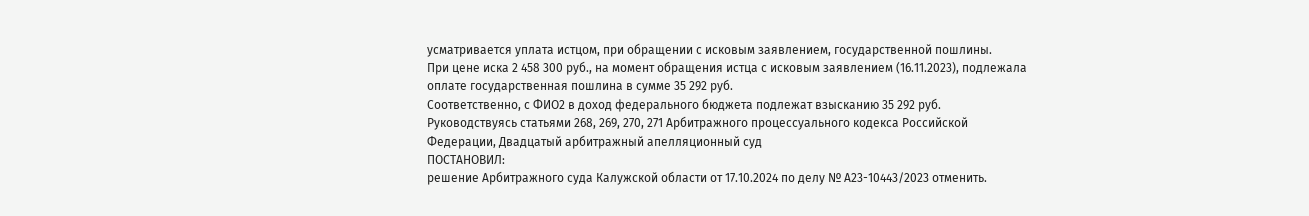усматривается уплата истцом, при обращении с исковым заявлением, государственной пошлины.
При цене иска 2 458 300 руб., на момент обращения истца с исковым заявлением (16.11.2023), подлежала оплате государственная пошлина в сумме 35 292 руб.
Соответственно, с ФИО2 в доход федерального бюджета подлежат взысканию 35 292 руб.
Руководствуясь статьями 268, 269, 270, 271 Арбитражного процессуального кодекса Российской Федерации, Двадцатый арбитражный апелляционный суд
ПОСТАНОВИЛ:
решение Арбитражного суда Калужской области от 17.10.2024 по делу № А23-10443/2023 отменить.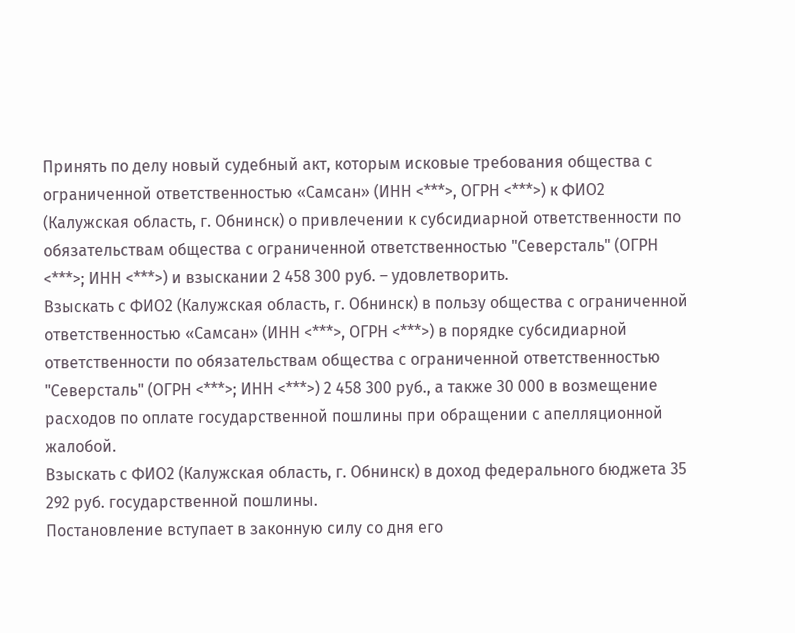Принять по делу новый судебный акт, которым исковые требования общества с ограниченной ответственностью «Самсан» (ИНН <***>, ОГРН <***>) к ФИО2 (Калужская область, г. Обнинск) о привлечении к субсидиарной ответственности по обязательствам общества с ограниченной ответственностью "Северсталь" (ОГРН <***>; ИНН <***>) и взыскании 2 458 300 руб. – удовлетворить.
Взыскать с ФИО2 (Калужская область, г. Обнинск) в пользу общества с ограниченной ответственностью «Самсан» (ИНН <***>, ОГРН <***>) в порядке субсидиарной ответственности по обязательствам общества с ограниченной ответственностью "Северсталь" (ОГРН <***>; ИНН <***>) 2 458 300 руб., а также 30 000 в возмещение расходов по оплате государственной пошлины при обращении с апелляционной жалобой.
Взыскать с ФИО2 (Калужская область, г. Обнинск) в доход федерального бюджета 35 292 руб. государственной пошлины.
Постановление вступает в законную силу со дня его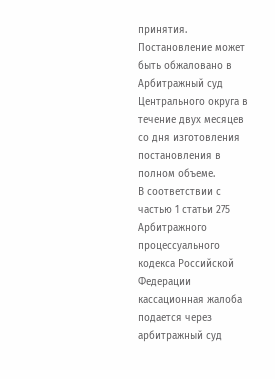принятия.
Постановление может быть обжаловано в Арбитражный суд Центрального округа в течение двух месяцев со дня изготовления постановления в полном объеме.
В соответствии с частью 1 статьи 275 Арбитражного процессуального кодекса Российской Федерации кассационная жалоба подается через арбитражный суд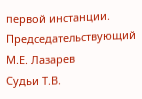первой инстанции.
Председательствующий М.Е. Лазарев
Судьи Т.В.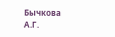Бычкова
А.Г.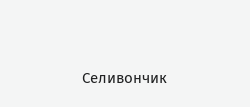Селивончик